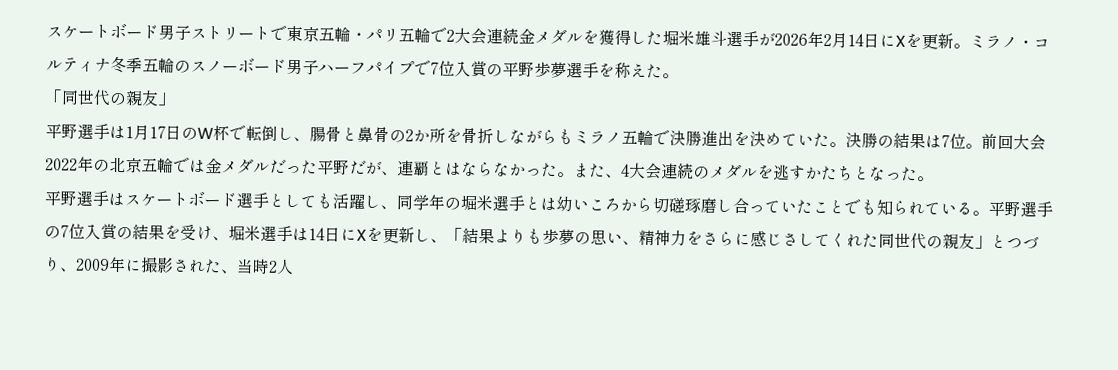スケートボード男子ストリートで東京五輪・パリ五輪で2大会連続金メダルを獲得した堀米雄斗選手が2026年2月14日にXを更新。ミラノ・コルティナ冬季五輪のスノーボード男子ハーフパイプで7位入賞の平野歩夢選手を称えた。
「同世代の親友」
平野選手は1月17日のW杯で転倒し、腸骨と鼻骨の2か所を骨折しながらもミラノ五輪で決勝進出を決めていた。決勝の結果は7位。前回大会2022年の北京五輪では金メダルだった平野だが、連覇とはならなかった。また、4大会連続のメダルを逃すかたちとなった。
平野選手はスケートボード選手としても活躍し、同学年の堀米選手とは幼いころから切磋琢磨し合っていたことでも知られている。平野選手の7位入賞の結果を受け、堀米選手は14日にXを更新し、「結果よりも歩夢の思い、精神力をさらに感じさしてくれた同世代の親友」とつづり、2009年に撮影された、当時2人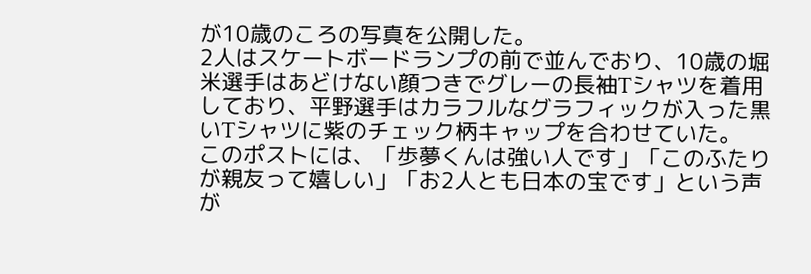が10歳のころの写真を公開した。
2人はスケートボードランプの前で並んでおり、10歳の堀米選手はあどけない顔つきでグレーの長袖Tシャツを着用しており、平野選手はカラフルなグラフィックが入った黒いTシャツに紫のチェック柄キャップを合わせていた。
このポストには、「歩夢くんは強い人です」「このふたりが親友って嬉しい」「お2人とも日本の宝です」という声が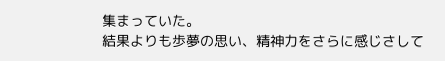集まっていた。
結果よりも歩夢の思い、精神力をさらに感じさして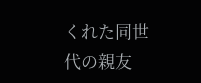くれた同世代の親友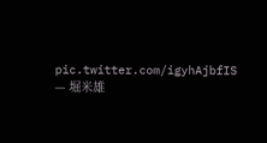pic.twitter.com/igyhAjbfIS
— 堀米雄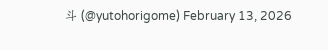斗 (@yutohorigome) February 13, 2026